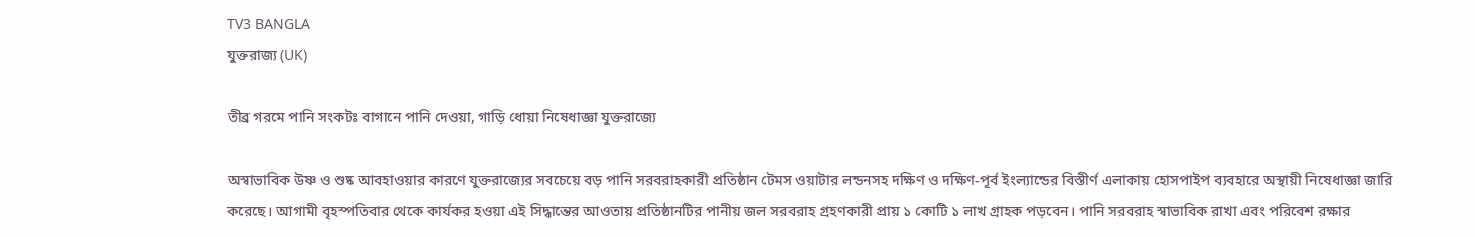TV3 BANGLA
যুক্তরাজ্য (UK)

তীব্র গরমে পানি সংকটঃ বাগানে পানি দেওয়া, গাড়ি ধোয়া নিষেধাজ্ঞা যুক্তরাজ্যে

অস্বাভাবিক উষ্ণ ও শুষ্ক আবহাওয়ার কারণে যুক্তরাজ্যের সবচেয়ে বড় পানি সরবরাহকারী প্রতিষ্ঠান টেমস ওয়াটার লন্ডনসহ দক্ষিণ ও দক্ষিণ-পূর্ব ইংল্যান্ডের বিস্তীর্ণ এলাকায় হোসপাইপ ব্যবহারে অস্থায়ী নিষেধাজ্ঞা জারি করেছে। আগামী বৃহস্পতিবার থেকে কার্যকর হওয়া এই সিদ্ধান্তের আওতায় প্রতিষ্ঠানটির পানীয় জল সরবরাহ গ্রহণকারী প্রায় ১ কোটি ১ লাখ গ্রাহক পড়বেন। পানি সরবরাহ স্বাভাবিক রাখা এবং পরিবেশ রক্ষার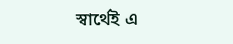স্বার্থেই এ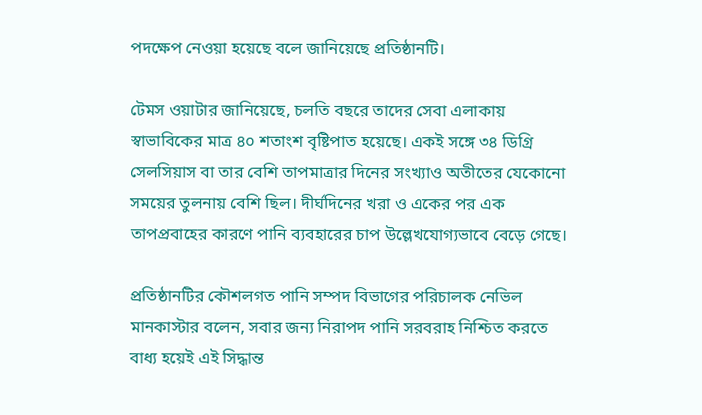পদক্ষেপ নেওয়া হয়েছে বলে জানিয়েছে প্রতিষ্ঠানটি।

টেমস ওয়াটার জানিয়েছে, চলতি বছরে তাদের সেবা এলাকায় স্বাভাবিকের মাত্র ৪০ শতাংশ বৃষ্টিপাত হয়েছে। একই সঙ্গে ৩৪ ডিগ্রি সেলসিয়াস বা তার বেশি তাপমাত্রার দিনের সংখ্যাও অতীতের যেকোনো সময়ের তুলনায় বেশি ছিল। দীর্ঘদিনের খরা ও একের পর এক তাপপ্রবাহের কারণে পানি ব্যবহারের চাপ উল্লেখযোগ্যভাবে বেড়ে গেছে।

প্রতিষ্ঠানটির কৌশলগত পানি সম্পদ বিভাগের পরিচালক নেভিল মানকাস্টার বলেন, সবার জন্য নিরাপদ পানি সরবরাহ নিশ্চিত করতে বাধ্য হয়েই এই সিদ্ধান্ত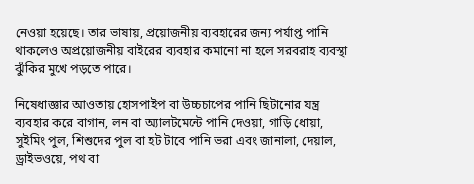নেওয়া হয়েছে। তার ভাষায়, প্রয়োজনীয় ব্যবহারের জন্য পর্যাপ্ত পানি থাকলেও অপ্রয়োজনীয় বাইরের ব্যবহার কমানো না হলে সরবরাহ ব্যবস্থা ঝুঁকির মুখে পড়তে পারে।

নিষেধাজ্ঞার আওতায় হোসপাইপ বা উচ্চচাপের পানি ছিটানোর যন্ত্র ব্যবহার করে বাগান, লন বা অ্যালটমেন্টে পানি দেওয়া, গাড়ি ধোয়া, সুইমিং পুল, শিশুদের পুল বা হট টাবে পানি ভরা এবং জানালা, দেয়াল, ড্রাইভওয়ে, পথ বা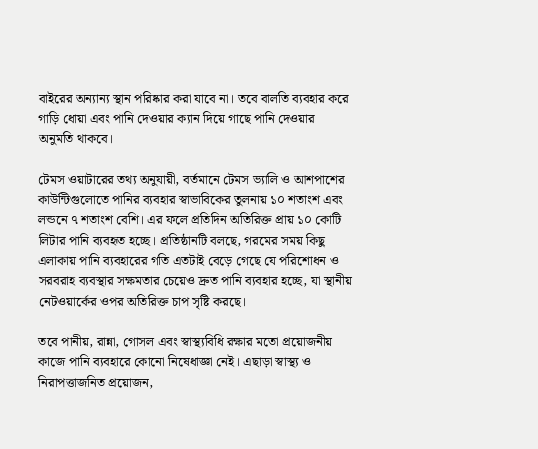বাইরের অন্যান্য স্থান পরিষ্কার করা যাবে না। তবে বালতি ব্যবহার করে গাড়ি ধোয়া এবং পানি দেওয়ার ক্যান দিয়ে গাছে পানি দেওয়ার অনুমতি থাকবে।

টেমস ওয়াটারের তথ্য অনুযায়ী, বর্তমানে টেমস ভ্যালি ও আশপাশের কাউন্টিগুলোতে পানির ব্যবহার স্বাভাবিকের তুলনায় ১০ শতাংশ এবং লন্ডনে ৭ শতাংশ বেশি। এর ফলে প্রতিদিন অতিরিক্ত প্রায় ১০ কোটি লিটার পানি ব্যবহৃত হচ্ছে। প্রতিষ্ঠানটি বলছে, গরমের সময় কিছু এলাকায় পানি ব্যবহারের গতি এতটাই বেড়ে গেছে যে পরিশোধন ও সরবরাহ ব্যবস্থার সক্ষমতার চেয়েও দ্রুত পানি ব্যবহার হচ্ছে, যা স্থানীয় নেটওয়ার্কের ওপর অতিরিক্ত চাপ সৃষ্টি করছে।

তবে পানীয়, রান্না, গোসল এবং স্বাস্থ্যবিধি রক্ষার মতো প্রয়োজনীয় কাজে পানি ব্যবহারে কোনো নিষেধাজ্ঞা নেই। এছাড়া স্বাস্থ্য ও নিরাপত্তাজনিত প্রয়োজন,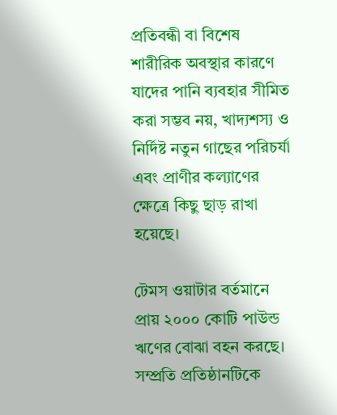প্রতিবন্ধী বা বিশেষ শারীরিক অবস্থার কারণে যাদের পানি ব্যবহার সীমিত করা সম্ভব নয়, খাদ্যশস্য ও নির্দিষ্ট নতুন গাছের পরিচর্যা এবং প্রাণীর কল্যাণের ক্ষেত্রে কিছু ছাড় রাখা হয়েছে।

টেমস ওয়াটার বর্তমানে প্রায় ২০০০ কোটি পাউন্ড ঋণের বোঝা বহন করছে। সম্প্রতি প্রতিষ্ঠানটিকে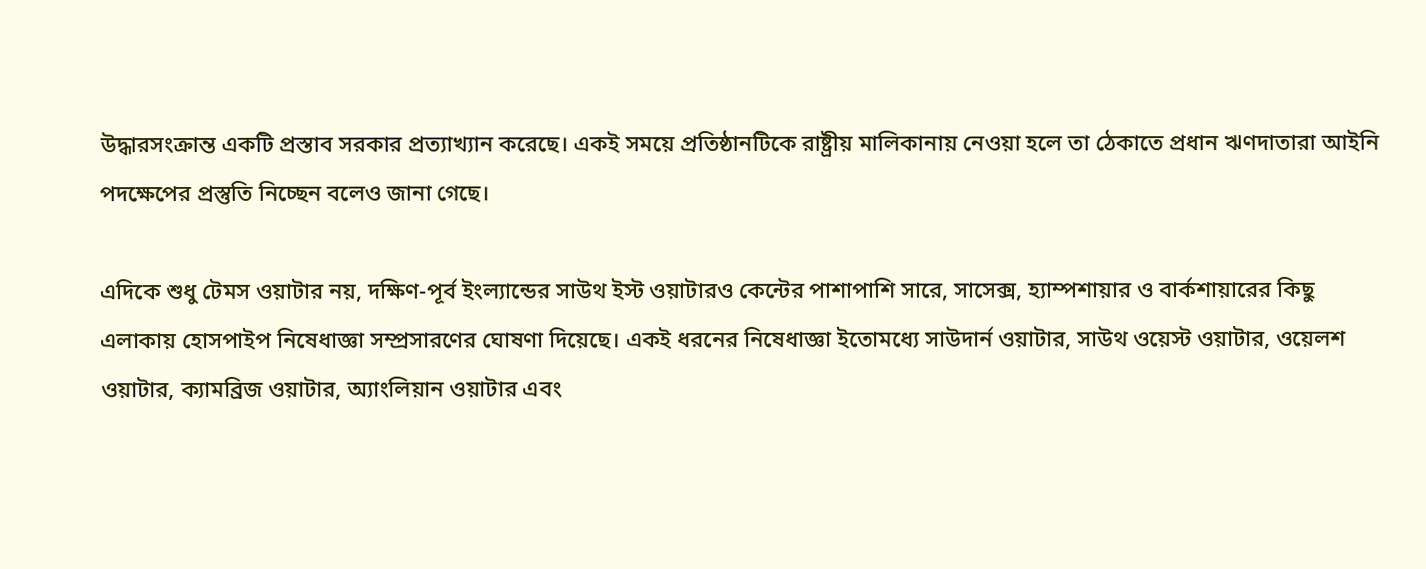উদ্ধারসংক্রান্ত একটি প্রস্তাব সরকার প্রত্যাখ্যান করেছে। একই সময়ে প্রতিষ্ঠানটিকে রাষ্ট্রীয় মালিকানায় নেওয়া হলে তা ঠেকাতে প্রধান ঋণদাতারা আইনি পদক্ষেপের প্রস্তুতি নিচ্ছেন বলেও জানা গেছে।

এদিকে শুধু টেমস ওয়াটার নয়, দক্ষিণ-পূর্ব ইংল্যান্ডের সাউথ ইস্ট ওয়াটারও কেন্টের পাশাপাশি সারে, সাসেক্স, হ্যাম্পশায়ার ও বার্কশায়ারের কিছু এলাকায় হোসপাইপ নিষেধাজ্ঞা সম্প্রসারণের ঘোষণা দিয়েছে। একই ধরনের নিষেধাজ্ঞা ইতোমধ্যে সাউদার্ন ওয়াটার, সাউথ ওয়েস্ট ওয়াটার, ওয়েলশ ওয়াটার, ক্যামব্রিজ ওয়াটার, অ্যাংলিয়ান ওয়াটার এবং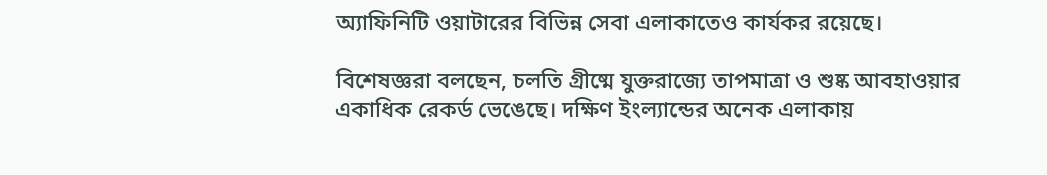অ্যাফিনিটি ওয়াটারের বিভিন্ন সেবা এলাকাতেও কার্যকর রয়েছে।

বিশেষজ্ঞরা বলছেন, চলতি গ্রীষ্মে যুক্তরাজ্যে তাপমাত্রা ও শুষ্ক আবহাওয়ার একাধিক রেকর্ড ভেঙেছে। দক্ষিণ ইংল্যান্ডের অনেক এলাকায়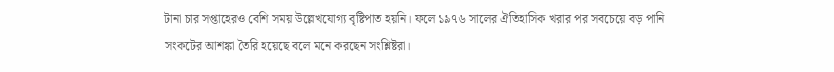টানা চার সপ্তাহেরও বেশি সময় উল্লেখযোগ্য বৃষ্টিপাত হয়নি। ফলে ১৯৭৬ সালের ঐতিহাসিক খরার পর সবচেয়ে বড় পানি সংকটের আশঙ্কা তৈরি হয়েছে বলে মনে করছেন সংশ্লিষ্টরা।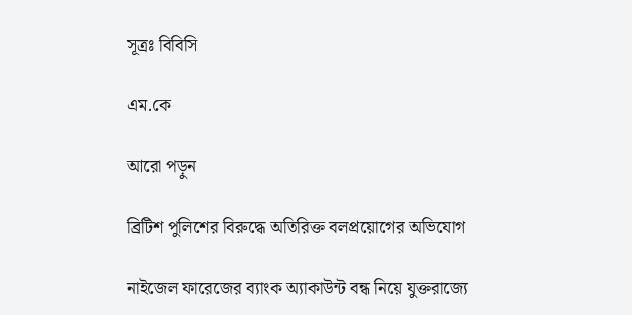সূত্রঃ বিবিসি

এম.কে

আরো পড়ুন

ব্রিটিশ পুলিশের বিরুদ্ধে অতিরিক্ত বলপ্রয়োগের অভিযোগ

নাইজেল ফারেজের ব্যাংক অ্যাকাউন্ট বন্ধ নিয়ে যুক্তরাজ্যে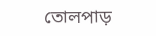তোলপাড়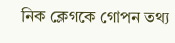নিক ক্লেগকে গোপন তথ্য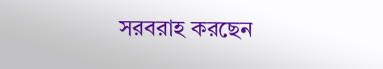সরবরাহ করছেন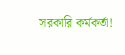সরকারি কর্মকর্তা!